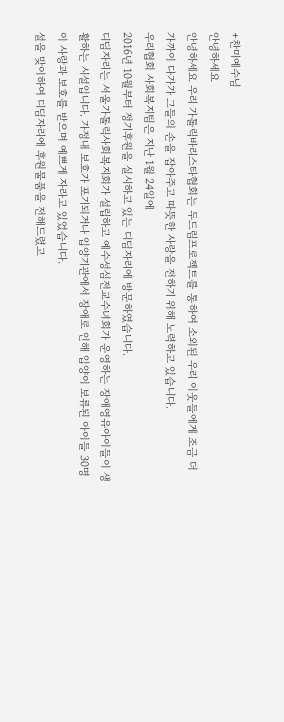+찬미예수님
안녕하세요
안녕하세요 우리 가톨릭바리스타협회는 두드림프로젝트를 통하여 소외된 우리 이웃들에게 조금 더 가까이 다가가 그들의 손을 잡아주고 따뜻한 사랑을 전하기 위해 노력하고 있습니다.
우리협회 사회복지팀은 지난 1월 24일에
2016년 10월부터 정기후원을 실시하고 있는 디딤자리에 방문하였습니다.
디딤자리는 서울가톨릭사회복지회가 설립하고 예수성심전교수녀회가 운영하는 장애영유아이들이 생활하는 시설입니다. 가정내 보호가 포기되거나 입양기관에서 장애로 인해 입양이 보류된 아이들 30명이 사랑과 보호를 받으며 예쁘게 자라고 있었습니다.
설을 맞이하여 디딤자리에 후원물품을 전해드렸고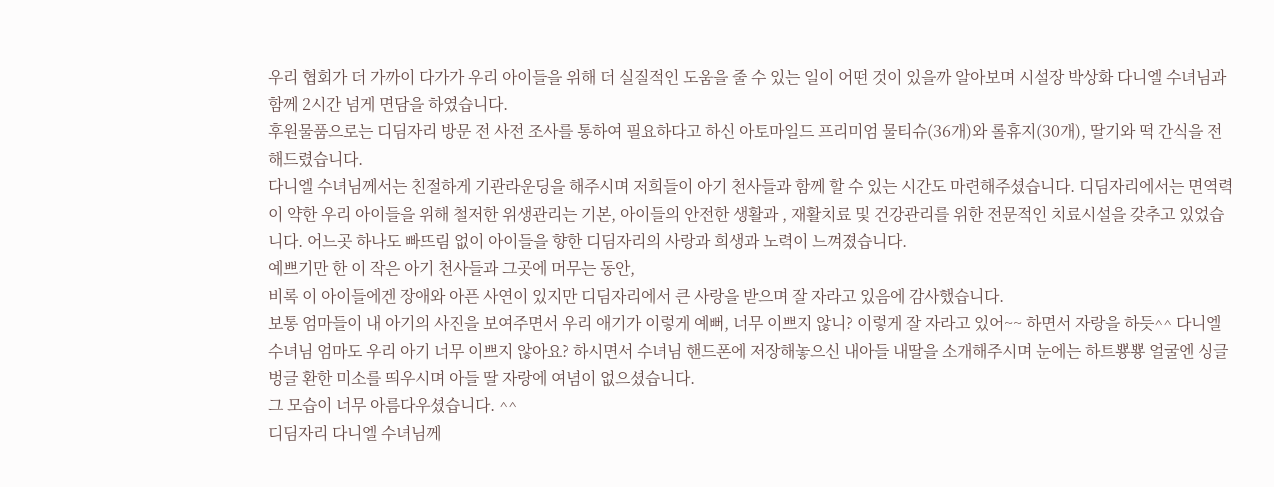우리 협회가 더 가까이 다가가 우리 아이들을 위해 더 실질적인 도움을 줄 수 있는 일이 어떤 것이 있을까 알아보며 시설장 박상화 다니엘 수녀님과 함께 2시간 넘게 면담을 하였습니다.
후원물품으로는 디딤자리 방문 전 사전 조사를 통하여 필요하다고 하신 아토마일드 프리미엄 물티슈(36개)와 롤휴지(30개), 딸기와 떡 간식을 전해드렸습니다.
다니엘 수녀님께서는 친절하게 기관라운딩을 해주시며 저희들이 아기 천사들과 함께 할 수 있는 시간도 마련해주셨습니다. 디딤자리에서는 면역력이 약한 우리 아이들을 위해 철저한 위생관리는 기본, 아이들의 안전한 생활과 , 재활치료 및 건강관리를 위한 전문적인 치료시설을 갖추고 있었습니다. 어느곳 하나도 빠뜨림 없이 아이들을 향한 디딤자리의 사랑과 희생과 노력이 느껴졌습니다.
예쁘기만 한 이 작은 아기 천사들과 그곳에 머무는 동안,
비록 이 아이들에겐 장애와 아픈 사연이 있지만 디딤자리에서 큰 사랑을 받으며 잘 자라고 있음에 감사했습니다.
보통 엄마들이 내 아기의 사진을 보여주면서 우리 애기가 이렇게 예뻐, 너무 이쁘지 않니? 이렇게 잘 자라고 있어~~ 하면서 자랑을 하듯^^ 다니엘 수녀님 엄마도 우리 아기 너무 이쁘지 않아요? 하시면서 수녀님 핸드폰에 저장해놓으신 내아들 내딸을 소개해주시며 눈에는 하트뿅뿅 얼굴엔 싱글벙글 환한 미소를 띄우시며 아들 딸 자랑에 여념이 없으셨습니다.
그 모습이 너무 아름다우셨습니다. ^^
디딤자리 다니엘 수녀님께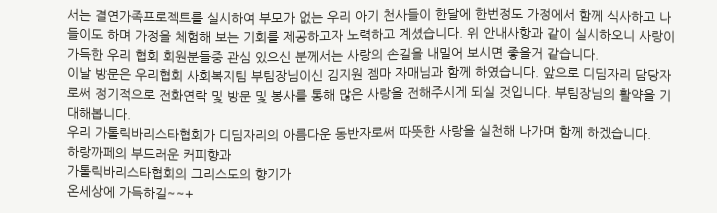서는 결연가족프로젝트를 실시하여 부모가 없는 우리 아기 천사들이 한달에 한번정도 가정에서 함께 식사하고 나들이도 하며 가정을 체험해 보는 기회를 제공하고자 노력하고 계셨습니다. 위 안내사항과 같이 실시하오니 사랑이 가득한 우리 협회 회원분들중 관심 있으신 분께서는 사랑의 손길을 내밀어 보시면 좋을거 같습니다.
이날 방문은 우리협회 사회복지팀 부팀장님이신 김지원 젬마 자매님과 함께 하였습니다. 앞으로 디딤자리 담당자로써 정기적으로 전화연락 및 방문 및 봉사를 통해 많은 사랑을 전해주시게 되실 것입니다. 부팀장님의 활약을 기대해봅니다.
우리 가톨릭바리스타협회가 디딤자리의 아름다운 동반자로써 따뜻한 사랑을 실천해 나가며 함께 하겠습니다.
하랑까페의 부드러운 커피향과
가톨릭바리스타협회의 그리스도의 향기가
온세상에 가득하길~~+